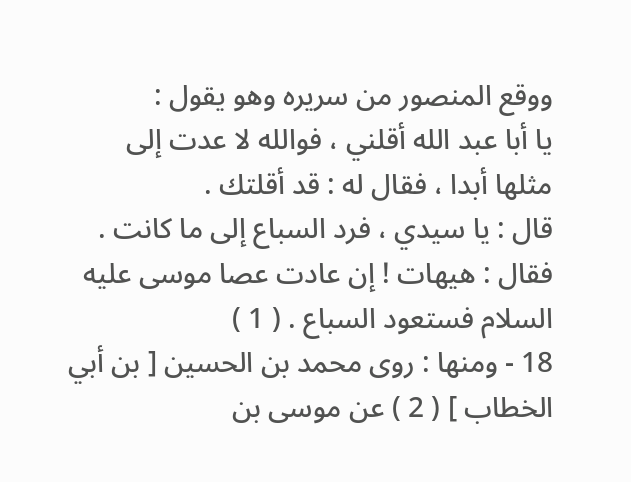ووقع المنصور من سريره وهو يقول :
يا أبا عبد الله أقلني ، فوالله لا عدت إلى مثلها أبدا ، فقال له : قد أقلتك .
قال : يا سيدي ، فرد السباع إلى ما كانت .
فقال : هيهات ! إن عادت عصا موسى عليه السلام فستعود السباع . ( 1 )
18 - ومنها : روى محمد بن الحسين [ بن أبي الخطاب ] ( 2 ) عن موسى بن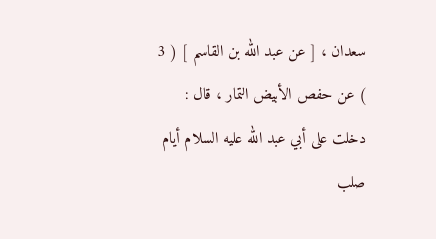سعدان ، [ عن عبد الله بن القاسم ] ( 3 ) عن حفص الأبيض التمار ، قال :
دخلت على أبي عبد الله عليه السلام أيام صلب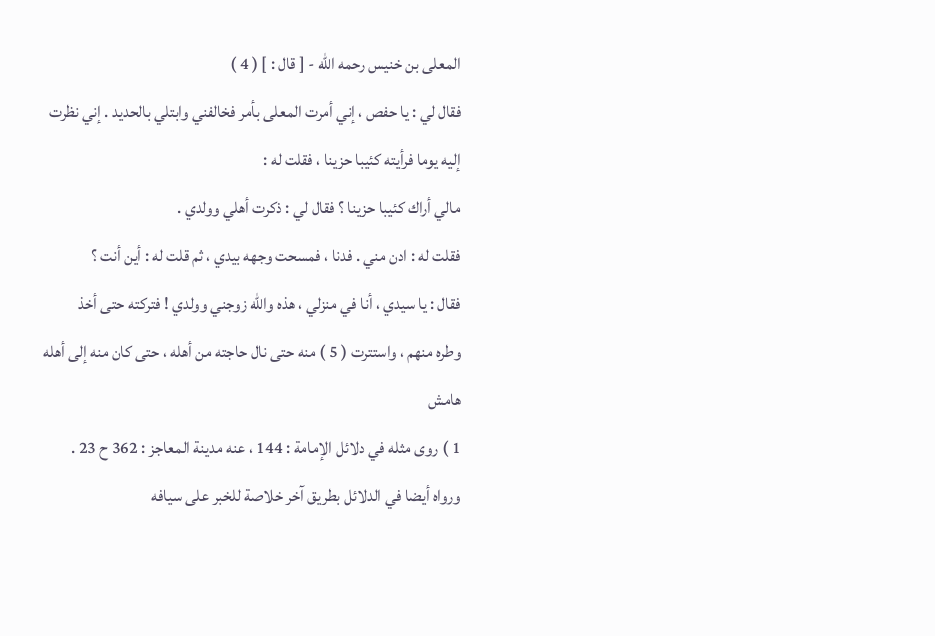المعلى بن خنيس رحمه الله - [ قال : ] ( 4 )
فقال لي : يا حفص ، إني أمرت المعلى بأمر فخالفني وابتلي بالحديد . إني نظرت
إليه يوما فرأيته كئيبا حزينا ، فقلت له :
مالي أراك كئيبا حزينا ؟ فقال لي : ذكرت أهلي وولدي .
فقلت له : ادن مني . فدنا ، فمسحت وجهه بيدي ، ثم قلت له : أين أنت ؟
فقال : يا سيدي ، أنا في منزلي ، هذه والله زوجني وولدي ! فتركته حتى أخذ
وطره منهم ، واستترت ( 5 ) منه حتى نال حاجته من أهله ، حتى كان منه إلى أهله
هامش
1 ) روى مثله في دلائل الإمامة : 144 ، عنه مدينة المعاجز : 362 ح 23 .
ورواه أيضا في الدلائل بطريق آخر خلاصة للخبر على سيافه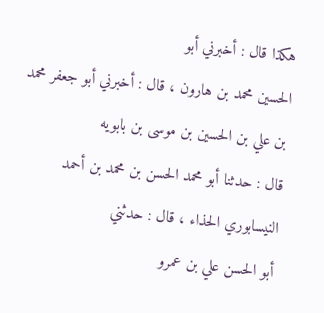هكذا قال : أخبرني أبو
الحسين محمد بن هارون ، قال : أخبرني أبو جعفر محمد بن علي بن الحسين بن موسى بن بابويه
قال : حدثنا أبو محمد الحسن بن محمد بن أحمد النيسابوري الحذاء ، قال : حدثني
أبو الحسن علي بن عمرو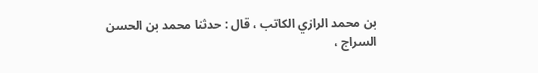بن محمد الرازي الكاتب ، قال : حدثنا محمد بن الحسن
السراج ،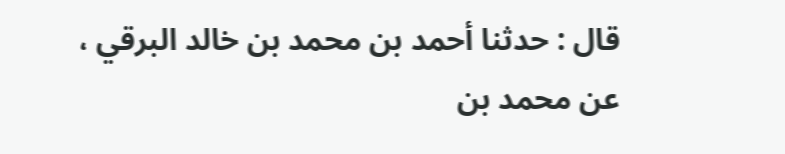قال : حدثنا أحمد بن محمد بن خالد البرقي ، عن محمد بن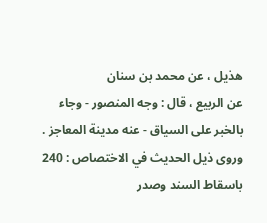هذيل ، عن محمد بن سنان
عن الربيع ، قال : وجه المنصور - وجاء بالخبر على السياق - عنه مدينة المعاجز .
وروى ذيل الحديث في الاختصاص : 240 باسقاط السند وصدر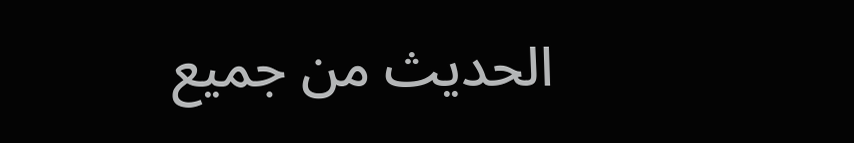الحديث من جميع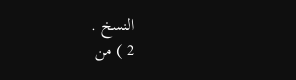النسخ .
2 ) من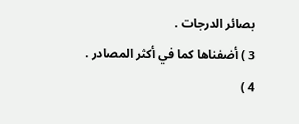بصائر الدرجات .
3 ) أضفناها كما في أكثر المصادر .
4 )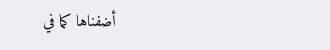أضفناها كما في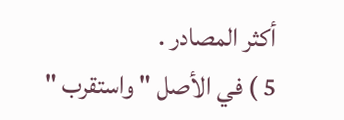أكثر المصادر .
5 ) في الأصل " واستقرب "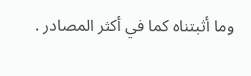وما أثبتناه كما في أكثر المصادر .